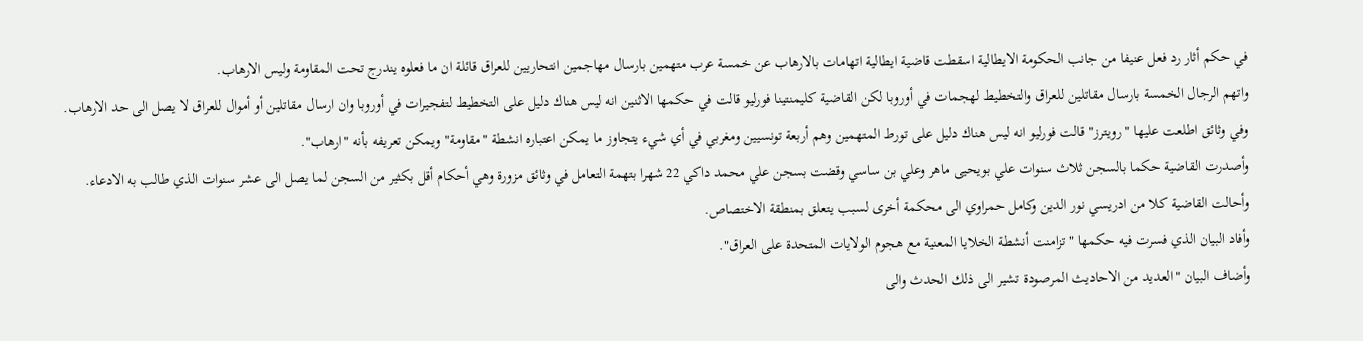في حكم أثار رد فعل عنيفا من جانب الحكومة الايطالية اسقطت قاضية ايطالية اتهامات بالارهاب عن خمسة عرب متهمين بارسال مهاجمين انتحاريين للعراق قائلة ان ما فعلوه يندرج تحت المقاومة وليس الارهاب.
واتهم الرجال الخمسة بارسال مقاتلين للعراق والتخطيط لهجمات في أوروبا لكن القاضية كليمنتينا فورليو قالت في حكمها الاثنين انه ليس هناك دليل على التخطيط لتفجيرات في أوروبا وان ارسال مقاتلين أو أموال للعراق لا يصل الى حد الارهاب.
وفي وثائق اطلعت عليها "رويترز" قالت فورليو انه ليس هناك دليل على تورط المتهمين وهم أربعة تونسيين ومغربي في أي شيء يتجاوز ما يمكن اعتباره انشطة "مقاومة" ويمكن تعريفه بأنه "ارهاب".
وأصدرت القاضية حكما بالسجن ثلاث سنوات علي بويحيى ماهر وعلي بن ساسي وقضت بسجن علي محمد داكي 22 شهرا بتهمة التعامل في وثائق مزورة وهي أحكام أقل بكثير من السجن لما يصل الى عشر سنوات الذي طالب به الادعاء.
وأحالت القاضية كلا من ادريسي نور الدين وكامل حمراوي الى محكمة أخرى لسبب يتعلق بمنطقة الاختصاص.
وأفاد البيان الذي فسرت فيه حكمها "تزامنت أنشطة الخلايا المعنية مع هجوم الولايات المتحدة على العراق".
وأضاف البيان "العديد من الاحاديث المرصودة تشير الى ذلك الحدث والى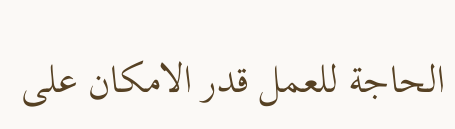الحاجة للعمل قدر الامكان على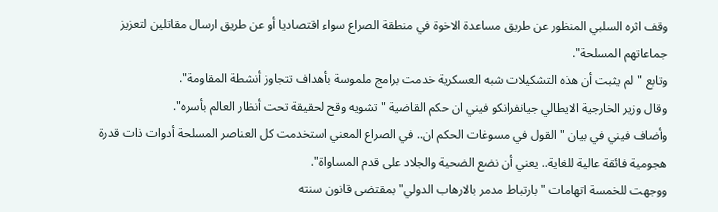وقف اثره السلبي المنظور عن طريق مساعدة الاخوة في منطقة الصراع سواء اقتصاديا أو عن طريق ارسال مقاتلين لتعزيز جماعاتهم المسلحة".
وتابع "لم يثبت أن هذه التشكيلات شبه العسكرية خدمت برامج ملموسة بأهداف تتجاوز أنشطة المقاومة".
وقال وزير الخارجية الايطالي جيانفرانكو فيني ان حكم القاضية "تشويه وقح لحقيقة تحت أنظار العالم بأسره".
وأضاف فيني في بيان "القول في مسوغات الحكم ان.. في الصراع المعني استخدمت كل العناصر المسلحة أدوات ذات قدرة هجومية فائقة عالية للغاية.. يعني أن نضع الضحية والجلاد على قدم المساواة".
ووجهت للخمسة اتهامات "بارتباط مدمر بالارهاب الدولي" بمقتضى قانون سنته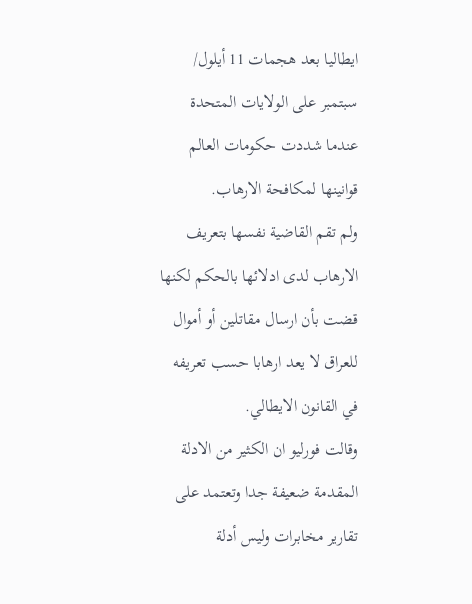ايطاليا بعد هجمات 11 أيلول/ سبتمبر على الولايات المتحدة عندما شددت حكومات العالم قوانينها لمكافحة الارهاب.
ولم تقم القاضية نفسها بتعريف الارهاب لدى ادلائها بالحكم لكنها قضت بأن ارسال مقاتلين أو أموال للعراق لا يعد ارهابا حسب تعريفه في القانون الايطالي.
وقالت فورليو ان الكثير من الادلة المقدمة ضعيفة جدا وتعتمد على تقارير مخابرات وليس أدلة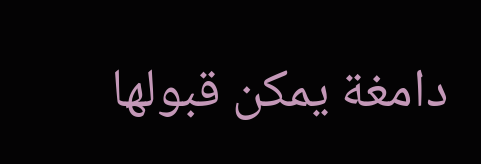دامغة يمكن قبولها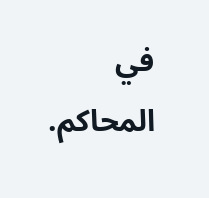في المحاكم.